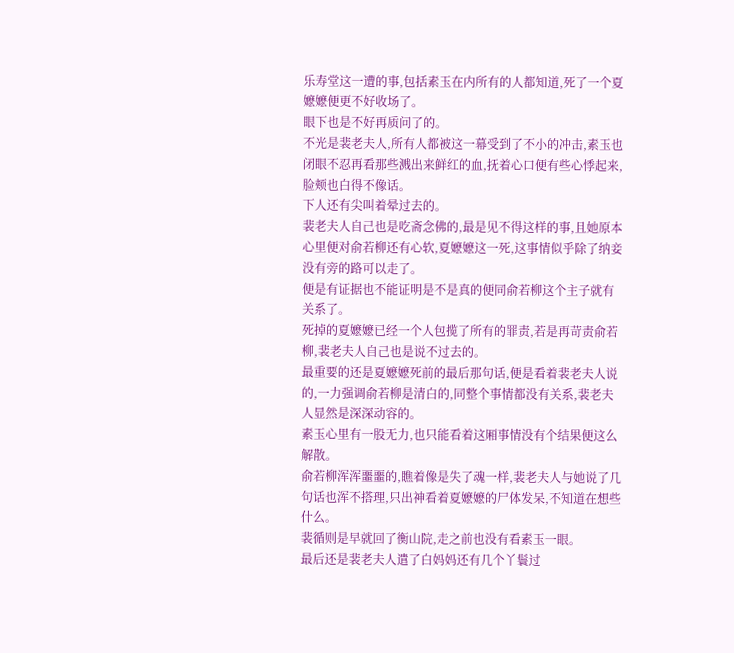乐寿堂这一遭的事,包括素玉在内所有的人都知道,死了一个夏嬷嬷便更不好收场了。
眼下也是不好再质问了的。
不光是裴老夫人,所有人都被这一幕受到了不小的冲击,素玉也闭眼不忍再看那些溅出来鲜红的血,抚着心口便有些心悸起来,脸颊也白得不像话。
下人还有尖叫着晕过去的。
裴老夫人自己也是吃斋念佛的,最是见不得这样的事,且她原本心里便对俞若柳还有心软,夏嬷嬷这一死,这事情似乎除了纳妾没有旁的路可以走了。
便是有证据也不能证明是不是真的便同俞若柳这个主子就有关系了。
死掉的夏嬷嬷已经一个人包揽了所有的罪责,若是再苛责俞若柳,裴老夫人自己也是说不过去的。
最重要的还是夏嬷嬷死前的最后那句话,便是看着裴老夫人说的,一力强调俞若柳是清白的,同整个事情都没有关系,裴老夫人显然是深深动容的。
素玉心里有一股无力,也只能看着这厢事情没有个结果便这么解散。
俞若柳浑浑噩噩的,瞧着像是失了魂一样,裴老夫人与她说了几句话也浑不搭理,只出神看着夏嬷嬷的尸体发呆,不知道在想些什么。
裴循则是早就回了衡山院,走之前也没有看素玉一眼。
最后还是裴老夫人遣了白妈妈还有几个丫鬟过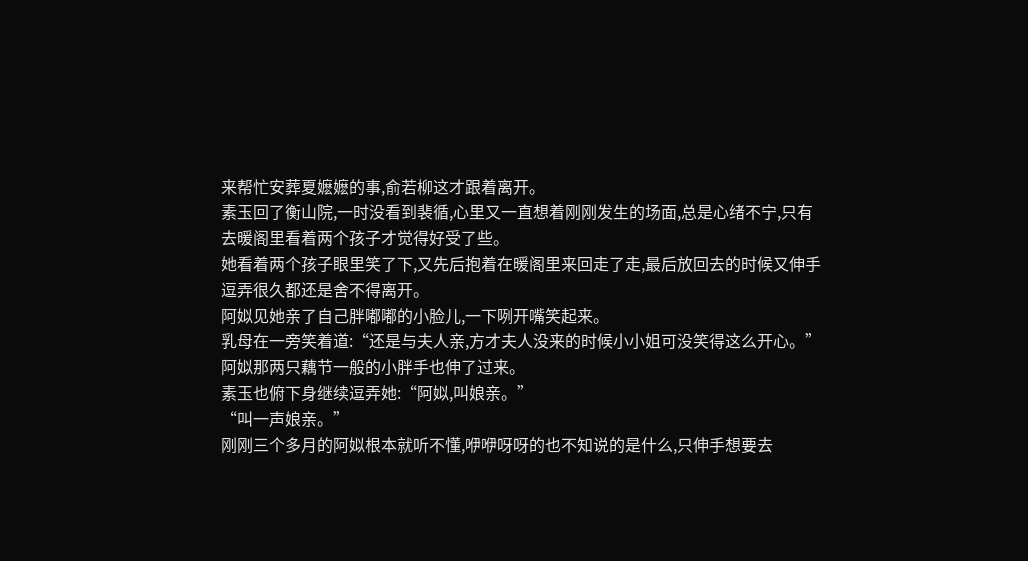来帮忙安葬夏嬷嬷的事,俞若柳这才跟着离开。
素玉回了衡山院,一时没看到裴循,心里又一直想着刚刚发生的场面,总是心绪不宁,只有去暖阁里看着两个孩子才觉得好受了些。
她看着两个孩子眼里笑了下,又先后抱着在暖阁里来回走了走,最后放回去的时候又伸手逗弄很久都还是舍不得离开。
阿姒见她亲了自己胖嘟嘟的小脸儿,一下咧开嘴笑起来。
乳母在一旁笑着道:“还是与夫人亲,方才夫人没来的时候小小姐可没笑得这么开心。”
阿姒那两只藕节一般的小胖手也伸了过来。
素玉也俯下身继续逗弄她:“阿姒,叫娘亲。”
“叫一声娘亲。”
刚刚三个多月的阿姒根本就听不懂,咿咿呀呀的也不知说的是什么,只伸手想要去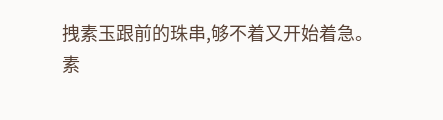拽素玉跟前的珠串,够不着又开始着急。
素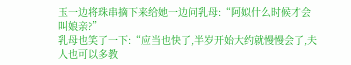玉一边将珠串摘下来给她一边问乳母:“阿姒什么时候才会叫娘亲?”
乳母也笑了一下:“应当也快了,半岁开始大约就慢慢会了,夫人也可以多教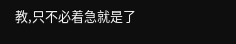教,只不必着急就是了